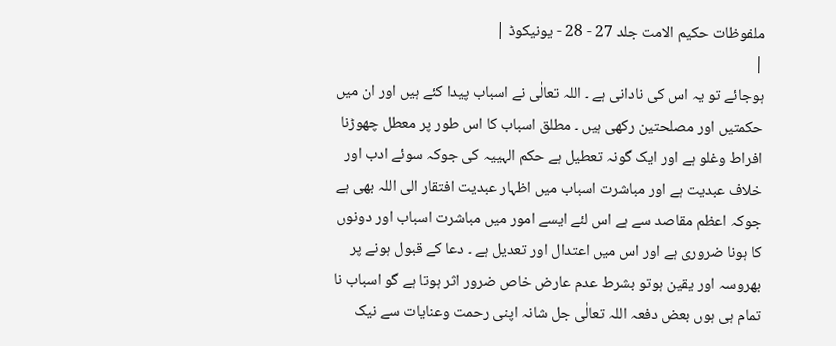ملفوظات حکیم الامت جلد 27 - 28 - یونیکوڈ |
|
ہوجائے تو یہ اس کی نادانی ہے ۔ اللہ تعالٰی نے اسباب پیدا کئے ہیں اور ان میں حکمتیں اور مصلحتین رکھی ہیں ۔ مطلق اسباب کا اس طور پر معطل چھوڑنا افراط وغلو ہے اور ایک گونہ تعطیل ہے حکم الہییہ کی جوکہ سوئے ادب اور خلاف عبدیت ہے اور مباشرت اسباب میں اظہار عبدیت افتقار الی اللہ بھی ہے جوکہ اعظم مقاصد سے ہے اس لئے ایسے امور میں مباشرت اسباب اور دونوں کا ہونا ضروری ہے اور اس میں اعتدال اور تعدیل ہے ۔ دعا کے قبول ہونے پر بھروسہ اور یقین ہوتو بشرط عدم عارض خاص ضرور اثر ہوتا ہے گو اسباب نا تمام ہی ہوں بعض دفعہ اللہ تعالٰی جل شانہ اپنی رحمت وعنایات سے نیک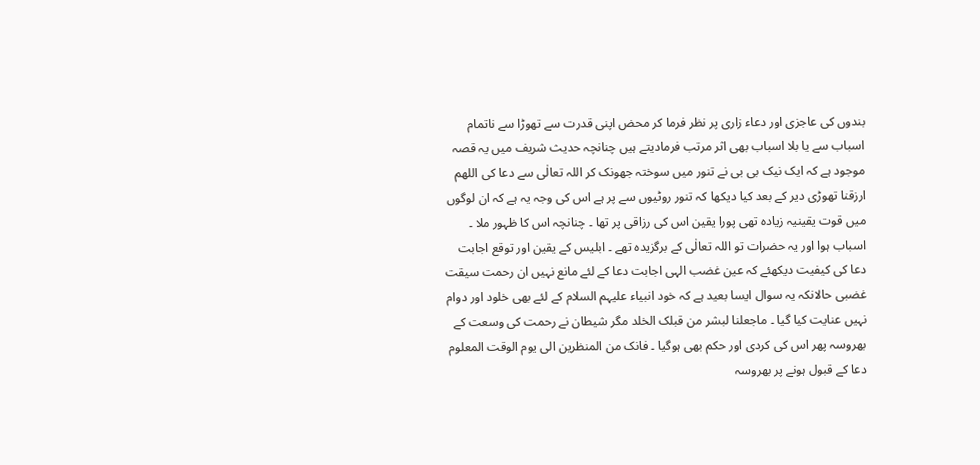بندوں کی عاجزی اور دعاء زاری پر نظر فرما کر محض اپنی قدرت سے تھوڑا سے ناتمام اسباب سے یا بلا اسباب بھی اثر مرتب فرمادیتے ہیں چنانچہ حدیث شریف میں یہ قصہ موجود ہے کہ ایک نیک بی بی نے تنور میں سوختہ جھونک کر اللہ تعالٰی سے دعا کی اللھم ارزقنا تھوڑی دیر کے بعد کیا دیکھا کہ تنور روٹیوں سے پر ہے اس کی وجہ یہ ہے کہ ان لوگوں میں قوت یقینیہ زیادہ تھی پورا یقین اس کی رزاقی پر تھا ۔ چنانچہ اس کا ظہور ملا ۔ اسباب ہوا اور یہ حضرات تو اللہ تعالٰی کے برگزیدہ تھے ۔ ابلیس کے یقین اور توقع اجابت دعا کی کیفیت دیکھئے کہ عین غضب الہی اجابت دعا کے لئے مانع نہیں ان رحمت سیقت غضبی حالانکہ یہ سوال ایسا بعید ہے کہ خود انبیاء علیہم السلام کے لئے بھی خلود اور دوام نہیں عنایت کیا گیا ۔ ماجعلنا لبشر من قبلک الخلد مگر شیطان نے رحمت کی وسعت کے بھروسہ پھر اس کی کردی اور حکم بھی ہوگیا ۔ فانک من المنظرین الی یوم الوقت المعلوم دعا کے قبول ہونے پر بھروسہ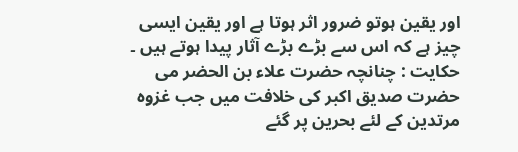اور یقین ہوتو ضرور اثر ہوتا ہے اور یقین ایسی چیز ہے کہ اس سے بڑے بڑے آثار پیدا ہوتے ہیں ۔ حکایت : چنانچہ حضرت علاء بن الحضر می حضرت صدیق اکبر کی خلافت میں جب غزوہ مرتدین کے لئے بحرین پر گئے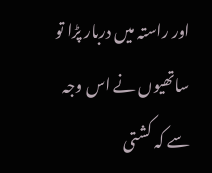اور راستہ میں دربار پڑا تو ساتھیوں نے اس وجہ سے کہ کشتی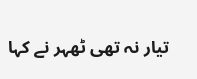تیار نہ تھی ٹھہر نے کہا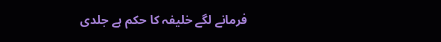فرمانے لگے خلیفہ کا حکم ہے جلدی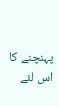پہنچنے کا اس لئے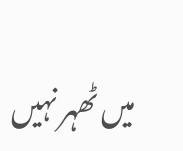میں ٹھہر نہیں